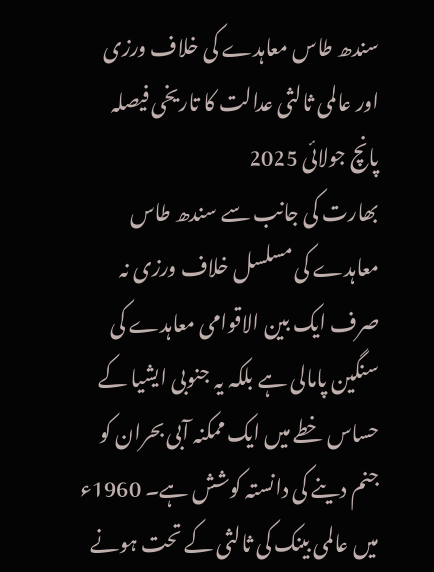سندھ طاس معاہدے کی خلاف ورزی اور عالمی ثالثی عدالت کا تاریخی فیصلہ
پانچ جولائی 2025
بھارت کی جانب سے سندھ طاس معاہدے کی مسلسل خلاف ورزی نہ صرف ایک بین الاقوامی معاہدے کی سنگین پامالی ہے بلکہ یہ جنوبی ایشیا کے حساس خطے میں ایک ممکنہ آبی بحران کو جنم دینے کی دانستہ کوشش ہے۔ 1960ء میں عالمی بینک کی ثالثی کے تحت ہونے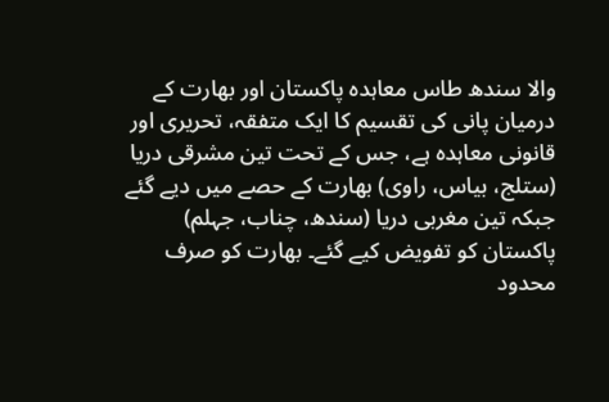والا سندھ طاس معاہدہ پاکستان اور بھارت کے درمیان پانی کی تقسیم کا ایک متفقہ، تحریری اور قانونی معاہدہ ہے، جس کے تحت تین مشرقی دریا (ستلج، بیاس، راوی) بھارت کے حصے میں دیے گئے جبکہ تین مغربی دریا (سندھ، چناب، جہلم) پاکستان کو تفویض کیے گئے۔ بھارت کو صرف محدود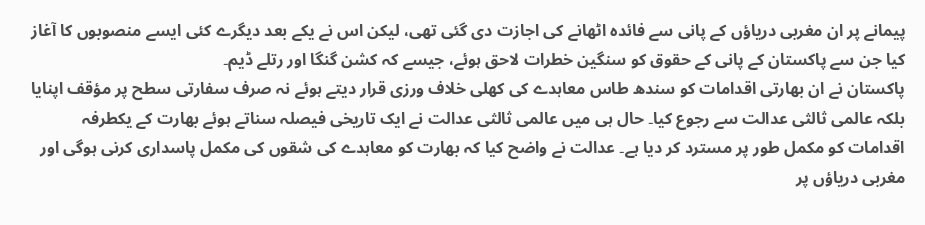پیمانے پر ان مغربی دریاؤں کے پانی سے فائدہ اٹھانے کی اجازت دی گئی تھی، لیکن اس نے یکے بعد دیگرے کئی ایسے منصوبوں کا آغاز کیا جن سے پاکستان کے پانی کے حقوق کو سنگین خطرات لاحق ہوئے، جیسے کہ کشن گنگا اور رتلے ڈیم۔
پاکستان نے ان بھارتی اقدامات کو سندھ طاس معاہدے کی کھلی خلاف ورزی قرار دیتے ہوئے نہ صرف سفارتی سطح پر مؤقف اپنایا بلکہ عالمی ثالثی عدالت سے رجوع کیا۔ حال ہی میں عالمی ثالثی عدالت نے ایک تاریخی فیصلہ سناتے ہوئے بھارت کے یکطرفہ اقدامات کو مکمل طور پر مسترد کر دیا ہے۔ عدالت نے واضح کیا کہ بھارت کو معاہدے کی شقوں کی مکمل پاسداری کرنی ہوگی اور مغربی دریاؤں پر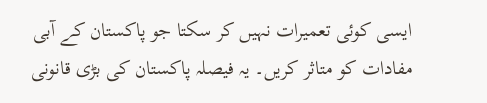ایسی کوئی تعمیرات نہیں کر سکتا جو پاکستان کے آبی مفادات کو متاثر کریں۔ یہ فیصلہ پاکستان کی بڑی قانونی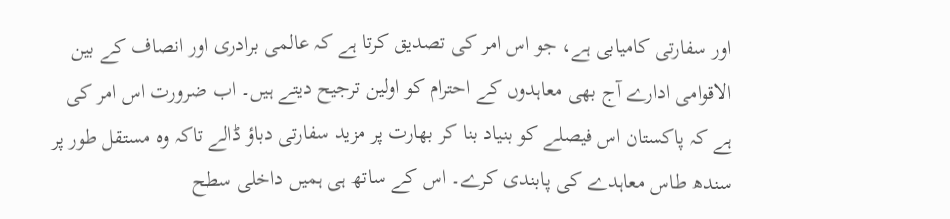اور سفارتی کامیابی ہے، جو اس امر کی تصدیق کرتا ہے کہ عالمی برادری اور انصاف کے بین الاقوامی ادارے آج بھی معاہدوں کے احترام کو اولین ترجیح دیتے ہیں۔ اب ضرورت اس امر کی ہے کہ پاکستان اس فیصلے کو بنیاد بنا کر بھارت پر مزید سفارتی دباؤ ڈالے تاکہ وہ مستقل طور پر سندھ طاس معاہدے کی پابندی کرے۔ اس کے ساتھ ہی ہمیں داخلی سطح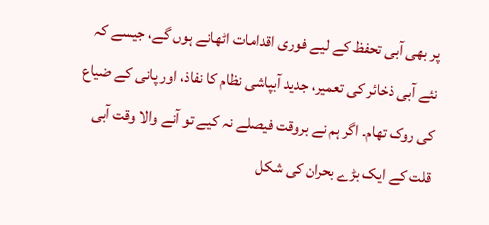پر بھی آبی تحفظ کے لیے فوری اقدامات اٹھانے ہوں گے، جیسے کہ نئے آبی ذخائر کی تعمیر، جدید آبپاشی نظام کا نفاذ، اور پانی کے ضیاع کی روک تھام۔ اگر ہم نے بروقت فیصلے نہ کیے تو آنے والا وقت آبی قلت کے ایک بڑے بحران کی شکل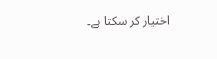اختیار کر سکتا ہے۔